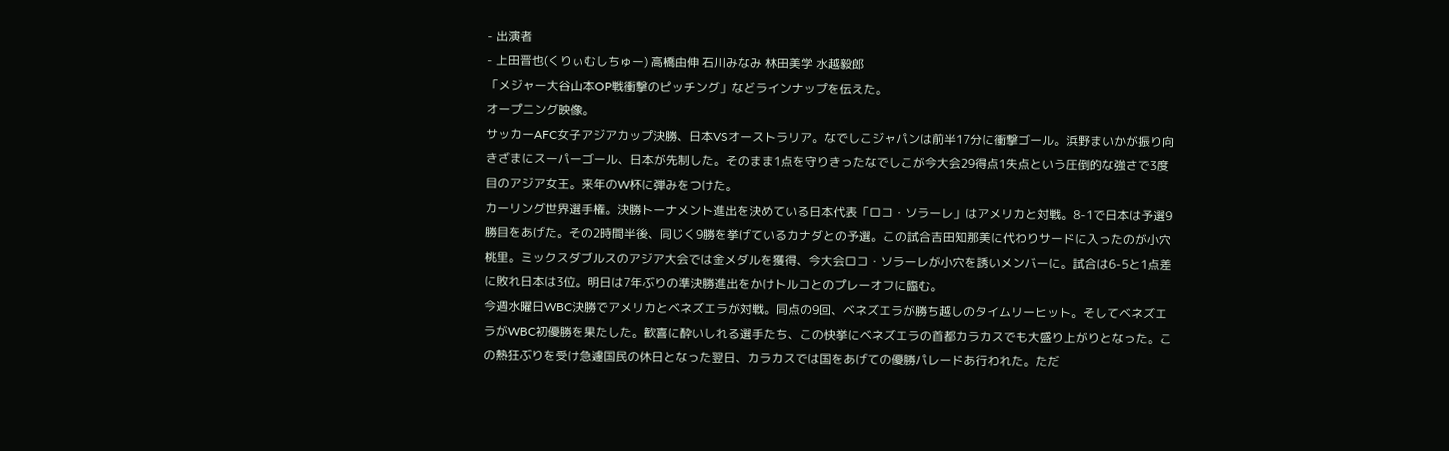- 出演者
- 上田晋也(くりぃむしちゅー) 高橋由伸 石川みなみ 林田美学 水越毅郎
「メジャー大谷山本OP戦衝撃のピッチング」などラインナップを伝えた。
オープニング映像。
サッカーAFC女子アジアカップ決勝、日本VSオーストラリア。なでしこジャパンは前半17分に衝撃ゴール。浜野まいかが振り向きざまにスーパーゴール、日本が先制した。そのまま1点を守りきったなでしこが今大会29得点1失点という圧倒的な強さで3度目のアジア女王。来年のW杯に弾みをつけた。
カーリング世界選手権。決勝トーナメント進出を決めている日本代表「ロコ・ソラーレ」はアメリカと対戦。8-1で日本は予選9勝目をあげた。その2時間半後、同じく9勝を挙げているカナダとの予選。この試合吉田知那美に代わりサードに入ったのが小穴桃里。ミックスダブルスのアジア大会では金メダルを獲得、今大会ロコ・ソラーレが小穴を誘いメンバーに。試合は6-5と1点差に敗れ日本は3位。明日は7年ぶりの準決勝進出をかけトルコとのプレーオフに臨む。
今週水曜日WBC決勝でアメリカとベネズエラが対戦。同点の9回、ベネズエラが勝ち越しのタイムリーヒット。そしてベネズエラがWBC初優勝を果たした。歓喜に酔いしれる選手たち、この快挙にベネズエラの首都カラカスでも大盛り上がりとなった。この熱狂ぶりを受け急遽国民の休日となった翌日、カラカスでは国をあげての優勝パレードあ行われた。ただ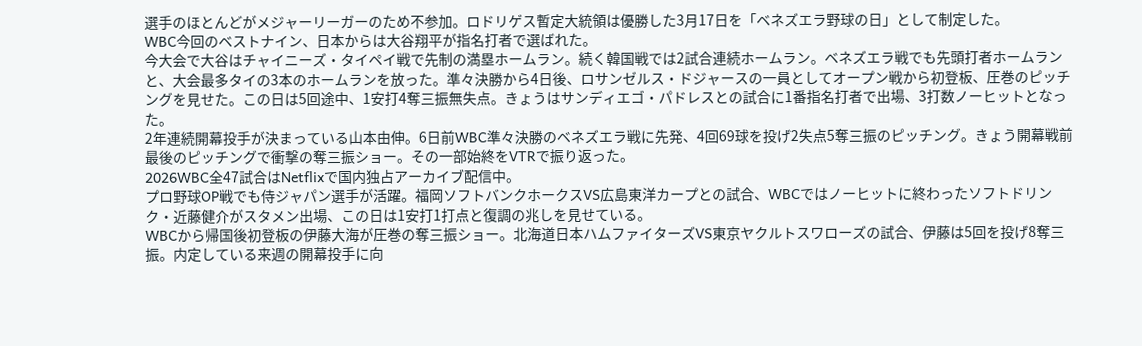選手のほとんどがメジャーリーガーのため不参加。ロドリゲス暫定大統領は優勝した3月17日を「ベネズエラ野球の日」として制定した。
WBC今回のベストナイン、日本からは大谷翔平が指名打者で選ばれた。
今大会で大谷はチャイニーズ・タイペイ戦で先制の満塁ホームラン。続く韓国戦では2試合連続ホームラン。ベネズエラ戦でも先頭打者ホームランと、大会最多タイの3本のホームランを放った。準々決勝から4日後、ロサンゼルス・ドジャースの一員としてオープン戦から初登板、圧巻のピッチングを見せた。この日は5回途中、1安打4奪三振無失点。きょうはサンディエゴ・パドレスとの試合に1番指名打者で出場、3打数ノーヒットとなった。
2年連続開幕投手が決まっている山本由伸。6日前WBC準々決勝のベネズエラ戦に先発、4回69球を投げ2失点5奪三振のピッチング。きょう開幕戦前最後のピッチングで衝撃の奪三振ショー。その一部始終をVTRで振り返った。
2026WBC全47試合はNetflixで国内独占アーカイブ配信中。
プロ野球OP戦でも侍ジャパン選手が活躍。福岡ソフトバンクホークスVS広島東洋カープとの試合、WBCではノーヒットに終わったソフトドリンク・近藤健介がスタメン出場、この日は1安打1打点と復調の兆しを見せている。
WBCから帰国後初登板の伊藤大海が圧巻の奪三振ショー。北海道日本ハムファイターズVS東京ヤクルトスワローズの試合、伊藤は5回を投げ8奪三振。内定している来週の開幕投手に向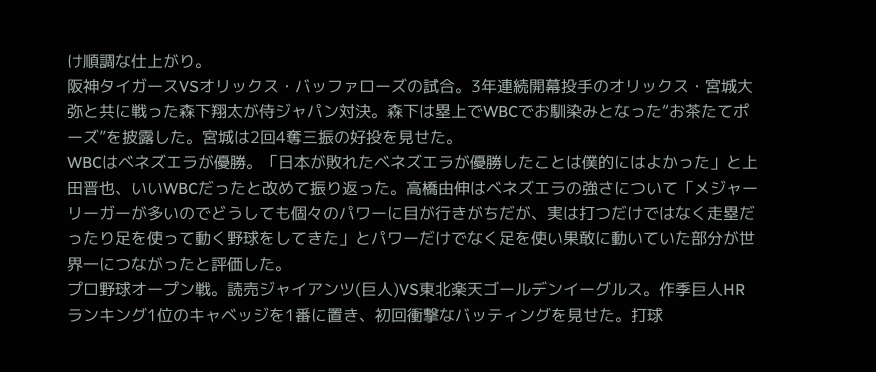け順調な仕上がり。
阪神タイガースVSオリックス・バッファローズの試合。3年連続開幕投手のオリックス・宮城大弥と共に戦った森下翔太が侍ジャパン対決。森下は塁上でWBCでお馴染みとなった“お茶たてポーズ”を披露した。宮城は2回4奪三振の好投を見せた。
WBCはベネズエラが優勝。「日本が敗れたベネズエラが優勝したことは僕的にはよかった」と上田晋也、いいWBCだったと改めて振り返った。高橋由伸はベネズエラの強さについて「メジャーリーガーが多いのでどうしても個々のパワーに目が行きがちだが、実は打つだけではなく走塁だったり足を使って動く野球をしてきた」とパワーだけでなく足を使い果敢に動いていた部分が世界一につながったと評価した。
プロ野球オープン戦。読売ジャイアンツ(巨人)VS東北楽天ゴールデンイーグルス。作季巨人HRランキング1位のキャベッジを1番に置き、初回衝撃なバッティングを見せた。打球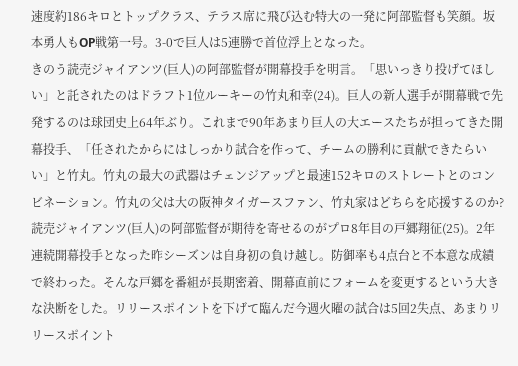速度約186キロとトップクラス、テラス席に飛び込む特大の一発に阿部監督も笑顔。坂本勇人もOP戦第一号。3-0で巨人は5連勝で首位浮上となった。
きのう読売ジャイアンツ(巨人)の阿部監督が開幕投手を明言。「思いっきり投げてほしい」と託されたのはドラフト1位ルーキーの竹丸和幸(24)。巨人の新人選手が開幕戦で先発するのは球団史上64年ぶり。これまで90年あまり巨人の大エースたちが担ってきた開幕投手、「任されたからにはしっかり試合を作って、チームの勝利に貢献できたらいい」と竹丸。竹丸の最大の武器はチェンジアップと最速152キロのストレートとのコンビネーション。竹丸の父は大の阪神タイガースファン、竹丸家はどちらを応援するのか?
読売ジャイアンツ(巨人)の阿部監督が期待を寄せるのがプロ8年目の戸郷翔征(25)。2年連続開幕投手となった昨シーズンは自身初の負け越し。防御率も4点台と不本意な成績で終わった。そんな戸郷を番組が長期密着、開幕直前にフォームを変更するという大きな決断をした。リリースポイントを下げて臨んだ今週火曜の試合は5回2失点、あまりリリースポイント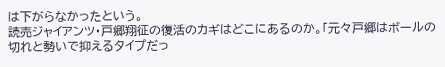は下がらなかったという。
読売ジャイアンツ・戸郷翔征の復活のカギはどこにあるのか。「元々戸郷はボールの切れと勢いで抑えるタイプだっ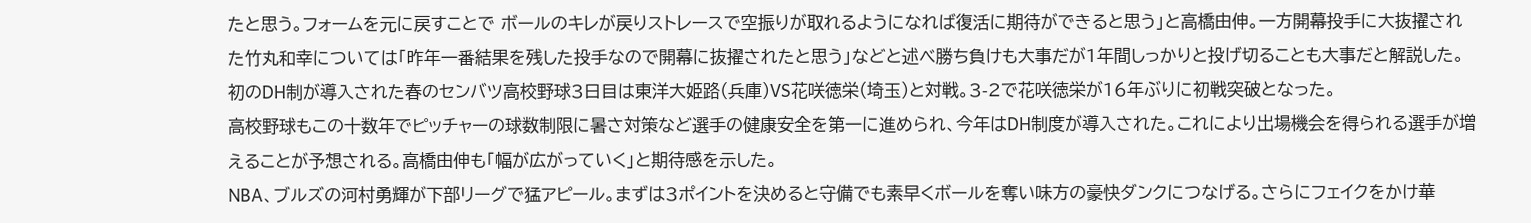たと思う。フォームを元に戻すことで ボールのキレが戻りストレースで空振りが取れるようになれば復活に期待ができると思う」と高橋由伸。一方開幕投手に大抜擢された竹丸和幸については「昨年一番結果を残した投手なので開幕に抜擢されたと思う」などと述べ勝ち負けも大事だが1年間しっかりと投げ切ることも大事だと解説した。
初のDH制が導入された春のセンバツ高校野球3日目は東洋大姫路(兵庫)VS花咲徳栄(埼玉)と対戦。3-2で花咲徳栄が16年ぶりに初戦突破となった。
高校野球もこの十数年でピッチャーの球数制限に暑さ対策など選手の健康安全を第一に進められ、今年はDH制度が導入された。これにより出場機会を得られる選手が増えることが予想される。高橋由伸も「幅が広がっていく」と期待感を示した。
NBA、ブルズの河村勇輝が下部リーグで猛アピール。まずは3ポイントを決めると守備でも素早くボールを奪い味方の豪快ダンクにつなげる。さらにフェイクをかけ華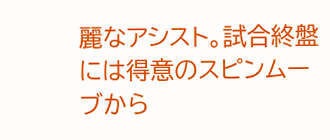麗なアシスト。試合終盤には得意のスピンムーブから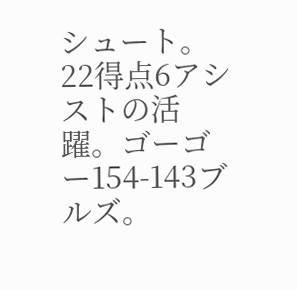シュート。22得点6アシストの活躍。ゴーゴー154-143ブルズ。